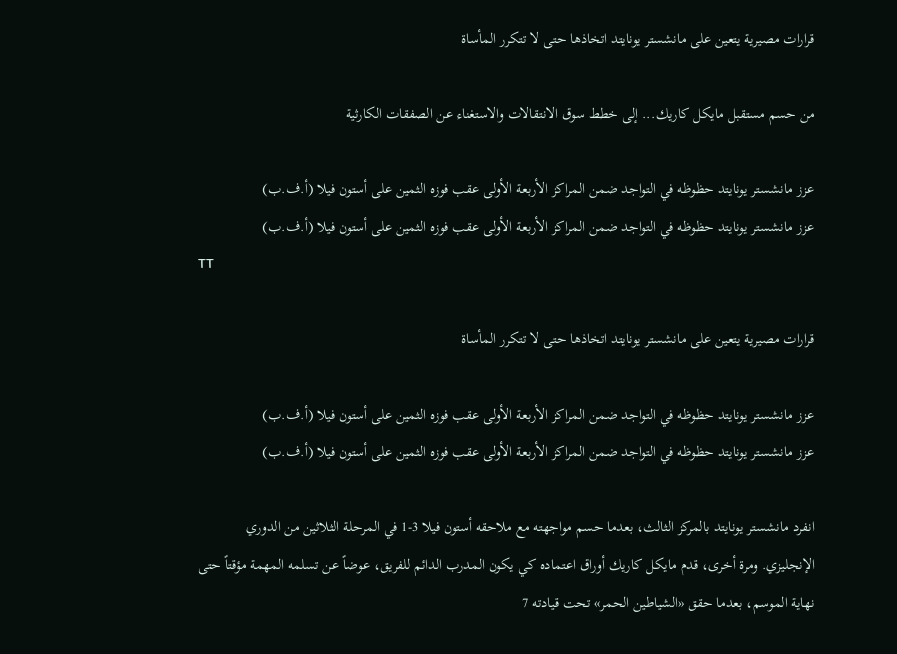قرارات مصيرية يتعين على مانشستر يونايتد اتخاذها حتى لا تتكرر المأساة

من حسم مستقبل مايكل كاريك... إلى خطط سوق الانتقالات والاستغناء عن الصفقات الكارثية

عزز مانشستر يونايتد حظوظه في التواجد ضمن المراكز الأربعة الأولى عقب فوزه الثمين على أستون فيلا (أ.ف.ب)
عزز مانشستر يونايتد حظوظه في التواجد ضمن المراكز الأربعة الأولى عقب فوزه الثمين على أستون فيلا (أ.ف.ب)
TT

قرارات مصيرية يتعين على مانشستر يونايتد اتخاذها حتى لا تتكرر المأساة

عزز مانشستر يونايتد حظوظه في التواجد ضمن المراكز الأربعة الأولى عقب فوزه الثمين على أستون فيلا (أ.ف.ب)
عزز مانشستر يونايتد حظوظه في التواجد ضمن المراكز الأربعة الأولى عقب فوزه الثمين على أستون فيلا (أ.ف.ب)

انفرد مانشستر يونايتد بالمركز الثالث، بعدما حسم مواجهته مع ملاحقه أستون فيلا 3-1 في المرحلة الثلاثين من الدوري الإنجليزي. ومرة أخرى، قدم مايكل كاريك أوراق اعتماده كي يكون المدرب الدائم للفريق، عوضاً عن تسلمه المهمة مؤقتاً حتى نهاية الموسم، بعدما حقق «الشياطين الحمر» تحت قيادته 7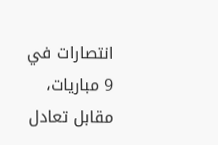انتصارات في 9 مباريات، مقابل تعادل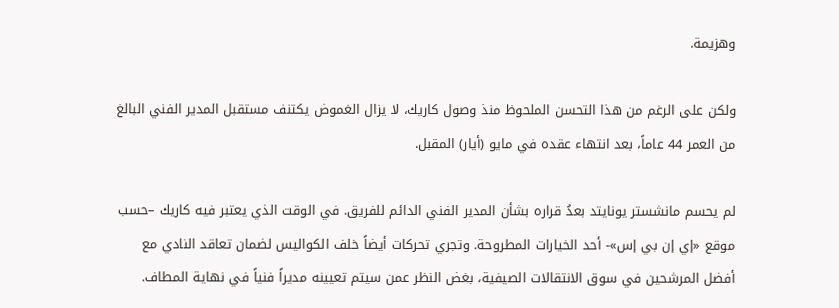وهزيمة.

ولكن على الرغم من هذا التحسن الملحوظ منذ وصول كاريك، لا يزال الغموض يكتنف مستقبل المدير الفني البالغ من العمر 44 عاماً، بعد انتهاء عقده في مايو (أيار) المقبل.

لم يحسم مانشستر يونايتد بعدُ قراره بشأن المدير الفني الدائم للفريق. في الوقت الذي يعتبر فيه كاريك –حسب موقع «إي إن بي إس»- أحد الخيارات المطروحة. وتجري تحركات أيضاً خلف الكواليس لضمان تعاقد النادي مع أفضل المرشحين في سوق الانتقالات الصيفية، بغض النظر عمن سيتم تعيينه مديراً فنياً في نهاية المطاف.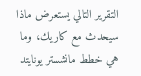التقرير التالي يستعرض ماذا سيحدث مع كاريك، وما هي خطط مانشستر يونايتد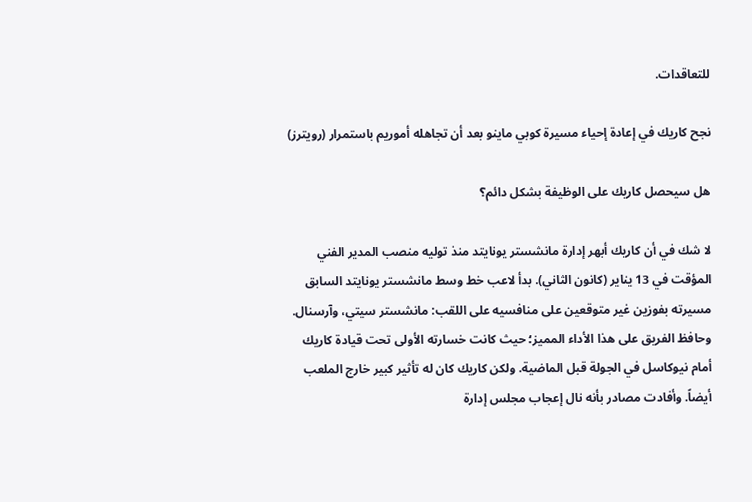للتعاقدات.

نجح كاريك في إعادة إحياء مسيرة كوبي ماينو بعد أن تجاهله أموريم باستمرار (رويترز)

هل سيحصل كاريك على الوظيفة بشكل دائم؟

لا شك في أن كاريك أبهر إدارة مانشستر يونايتد منذ توليه منصب المدير الفني المؤقت في 13 يناير (كانون الثاني). بدأ لاعب خط وسط مانشستر يونايتد السابق مسيرته بفوزين غير متوقعين على منافسيه على اللقب: مانشستر سيتي، وآرسنال. وحافظ الفريق على هذا الأداء المميز؛ حيث كانت خسارته الأولى تحت قيادة كاريك أمام نيوكاسل في الجولة قبل الماضية. ولكن كاريك كان له تأثير كبير خارج الملعب أيضاً. وأفادت مصادر بأنه نال إعجاب مجلس إدارة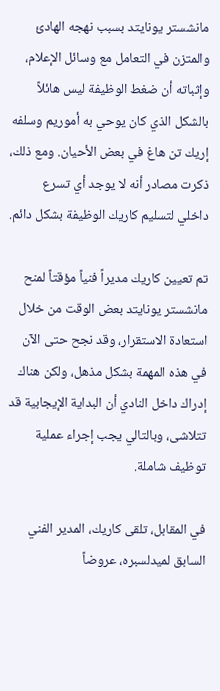مانشستر يونايتد بسبب نهجه الهادئ والمتزن في التعامل مع وسائل الإعلام، وإثباته أن ضغط الوظيفة ليس هائلاً بالشكل الذي كان يوحي به أموريم وسلفه إريك تن هاغ في بعض الأحيان. ومع ذلك، ذكرت مصادر أنه لا يوجد أي تسرع داخلي لتسليم كاريك الوظيفة بشكل دائم.

تم تعيين كاريك مديراً فنياً مؤقتاً لمنح مانشستر يونايتد بعض الوقت من خلال استعادة الاستقرار، وقد نجح حتى الآن في هذه المهمة بشكل مذهل، ولكن هناك إدراك داخل النادي أن البداية الإيجابية قد تتلاشى، وبالتالي يجب إجراء عملية توظيف شاملة.

في المقابل، تلقى كاريك، المدير الفني السابق لميدلسبره، عروضاً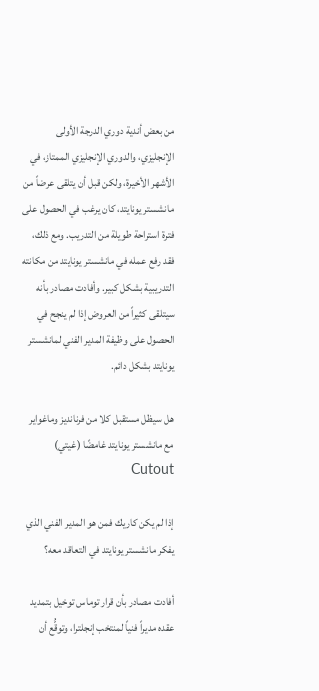من بعض أندية دوري الدرجة الأولى الإنجليزي، والدوري الإنجليزي الممتاز، في الأشهر الأخيرة، ولكن قبل أن يتلقى عرضاً من مانشستر يونايتد، كان يرغب في الحصول على فترة استراحة طويلة من التدريب. ومع ذلك، فقد رفع عمله في مانشستر يونايتد من مكانته التدريبية بشكل كبير. وأفادت مصادر بأنه سيتلقى كثيراً من العروض إذا لم ينجح في الحصول على وظيفة المدير الفني لمانشستر يونايتد بشكل دائم.

هل سيظل مستقبل كلا من فرنانديز وماغواير مع مانشستر يونايتد غامضًا (غيتي) Cutout

إذا لم يكن كاريك فمن هو المدير الفني الذي يفكر مانشستر يونايتد في التعاقد معه؟

أفادت مصادر بأن قرار توماس توخيل بتمديد عقده مديراً فنياً لمنتخب إنجلترا، وتوقُّع أن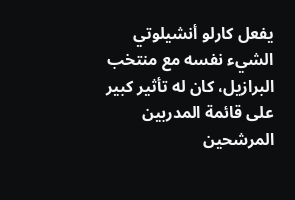يفعل كارلو أنشيلوتي الشيء نفسه مع منتخب البرازيل، كان له تأثير كبير على قائمة المدربين المرشحين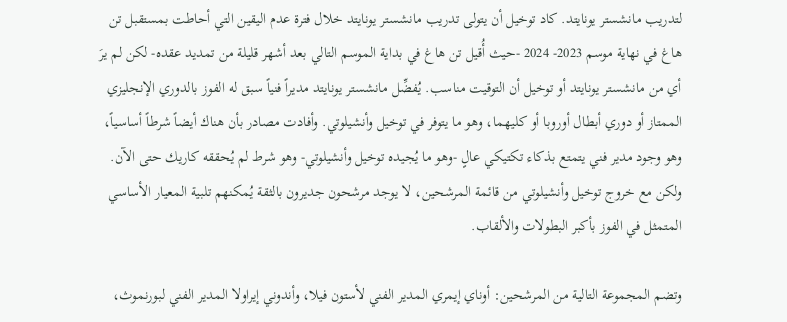لتدريب مانشستر يونايتد. كاد توخيل أن يتولى تدريب مانشستر يونايتد خلال فترة عدم اليقين التي أحاطت بمستقبل تن هاغ في نهاية موسم 2023- 2024 -حيث أُقيل تن هاغ في بداية الموسم التالي بعد أشهر قليلة من تمديد عقده- لكن لم يرَ أي من مانشستر يونايتد أو توخيل أن التوقيت مناسب. يُفضِّل مانشستر يونايتد مديراً فنياً سبق له الفوز بالدوري الإنجليزي الممتاز أو دوري أبطال أوروبا أو كليهما، وهو ما يتوفر في توخيل وأنشيلوتي. وأفادت مصادر بأن هناك أيضاً شرطاً أساسياً، وهو وجود مدير فني يتمتع بذكاء تكتيكي عالٍ -وهو ما يُجيده توخيل وأنشيلوتي- وهو شرط لم يُحققه كاريك حتى الآن. ولكن مع خروج توخيل وأنشيلوتي من قائمة المرشحين، لا يوجد مرشحون جديرون بالثقة يُمكنهم تلبية المعيار الأساسي المتمثل في الفوز بأكبر البطولات والألقاب.

وتضم المجموعة التالية من المرشحين: أوناي إيمري المدير الفني لأستون فيلا، وأندوني إيراولا المدير الفني لبورنموث،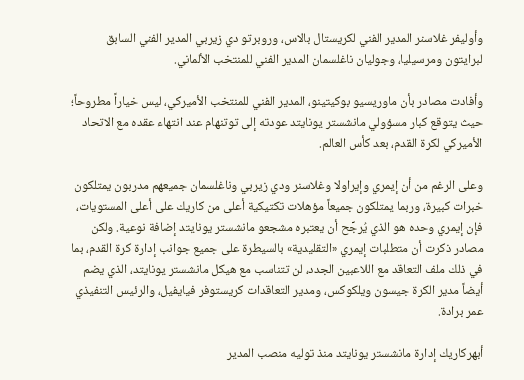وأوليفر غلاسنر المدير الفني لكريستال بالاس، وروبرتو دي زيربي المدير الفني السابق لبرايتون ومرسيليا، وجوليان ناغلسمان المدير الفني للمنتخب الألماني.

وأفادت مصادر بأن ماوريسيو بوكيتينو، المدير الفني للمنتخب الأميركي، ليس خياراً مطروحاً؛ حيث يتوقع كبار مسؤولي مانشستر يونايتد عودته إلى توتنهام عند انتهاء عقده مع الاتحاد الأميركي لكرة القدم، بعد كأس العالم.

وعلى الرغم من أن إيمري وإيراولا وغلاسنر ودي زيربي وناغلسمان جميعهم مدربون يمتلكون خبرات كبيرة، وربما يمتلكون جميعاً مؤهلات تكتيكية أعلى من كاريك على أعلى المستويات، فإن إيمري وحده هو الذي يُرجِّح أن يعتبره مشجعو مانشستر يونايتد إضافة نوعية. ولكن مصادر ذكرت أن متطلبات إيمري «التقليدية» بالسيطرة على جميع جوانب إدارة كرة القدم، بما في ذلك ملف التعاقد مع اللاعبين الجدد، لن تتناسب مع هيكل مانشستر يونايتد، الذي يضم أيضاً مدير الكرة جيسون ويلكوكس، ومدير التعاقدات كريستوفر فيايفيل، والرئيس التنفيذي عمر برادة.

أبهركاريك إدارة مانشستر يونايتد منذ توليه منصب المدير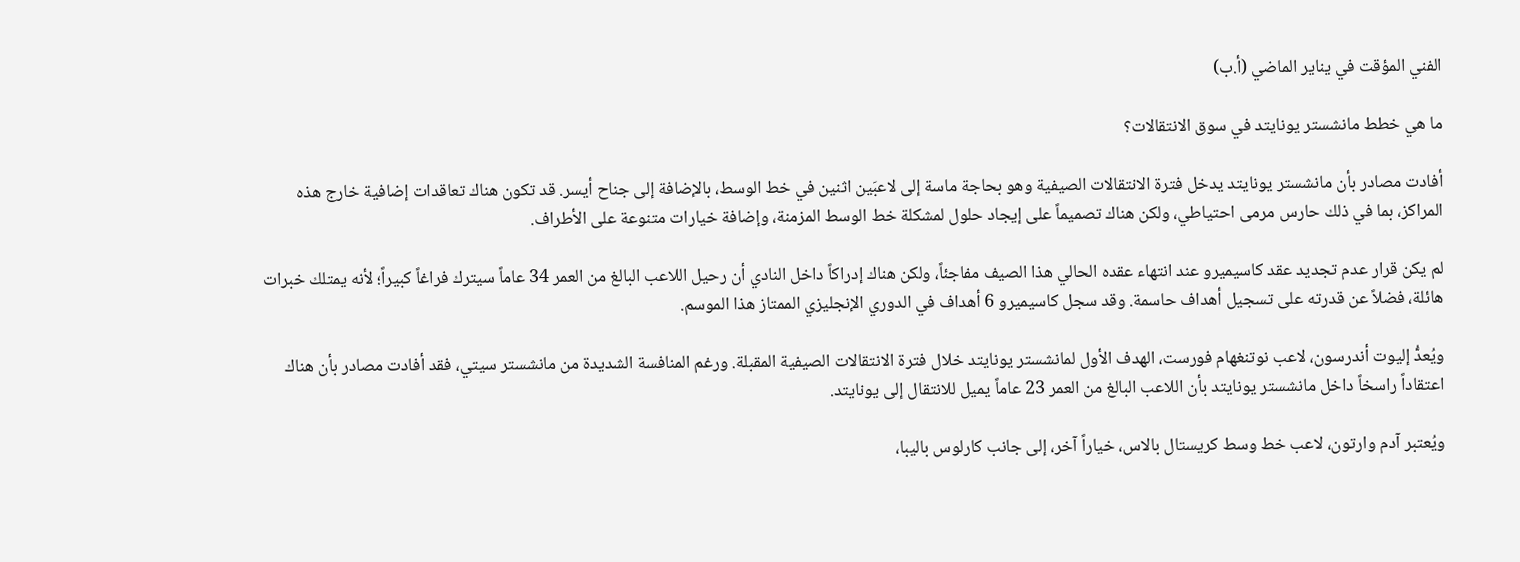الفني المؤقت في يناير الماضي (أ.ب)

ما هي خطط مانشستر يونايتد في سوق الانتقالات؟

أفادت مصادر بأن مانشستر يونايتد يدخل فترة الانتقالات الصيفية وهو بحاجة ماسة إلى لاعبَين اثنين في خط الوسط، بالإضافة إلى جناح أيسر. قد تكون هناك تعاقدات إضافية خارج هذه المراكز، بما في ذلك حارس مرمى احتياطي، ولكن هناك تصميماً على إيجاد حلول لمشكلة خط الوسط المزمنة، وإضافة خيارات متنوعة على الأطراف.

لم يكن قرار عدم تجديد عقد كاسيميرو عند انتهاء عقده الحالي هذا الصيف مفاجئاً، ولكن هناك إدراكاً داخل النادي أن رحيل اللاعب البالغ من العمر 34 عاماً سيترك فراغاً كبيراً؛ لأنه يمتلك خبرات هائلة، فضلاً عن قدرته على تسجيل أهداف حاسمة. وقد سجل كاسيميرو 6 أهداف في الدوري الإنجليزي الممتاز هذا الموسم.

ويُعدُّ إليوت أندرسون، لاعب نوتنغهام فورست، الهدف الأول لمانشستر يونايتد خلال فترة الانتقالات الصيفية المقبلة. ورغم المنافسة الشديدة من مانشستر سيتي، فقد أفادت مصادر بأن هناك اعتقاداً راسخاً داخل مانشستر يونايتد بأن اللاعب البالغ من العمر 23 عاماً يميل للانتقال إلى يونايتد.

ويُعتبر آدم وارتون، لاعب خط وسط كريستال بالاس، خياراً آخر، إلى جانب كارلوس باليبا،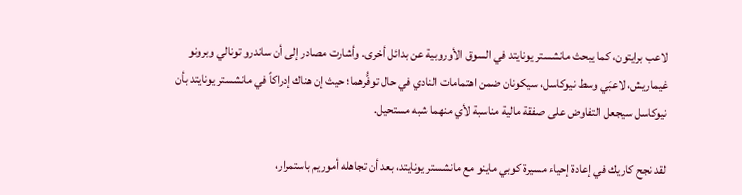لاعب برايتون، كما يبحث مانشستر يونايتد في السوق الأوروبية عن بدائل أخرى. وأشارت مصادر إلى أن ساندرو تونالي وبرونو غيماريش، لاعبَي وسط نيوكاسل، سيكونان ضمن اهتمامات النادي في حال توفُّرهما؛ حيث إن هناك إدراكاً في مانشستر يونايتد بأن نيوكاسل سيجعل التفاوض على صفقة مالية مناسبة لأي منهما شبه مستحيل.

لقد نجح كاريك في إعادة إحياء مسيرة كوبي ماينو مع مانشستر يونايتد، بعد أن تجاهله أموريم باستمرار،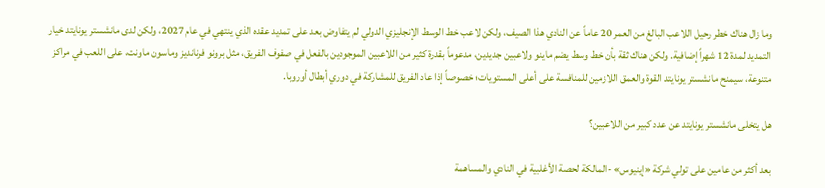وما زال هناك خطر رحيل اللاعب البالغ من العمر 20 عاماً عن النادي هذا الصيف، ولكن لاعب خط الوسط الإنجليزي الدولي لم يتفاوض بعد على تمديد عقده الذي ينتهي في عام 2027، ولكن لدى مانشستر يونايتد خيار التمديد لمدة 12 شهراً إضافية. ولكن هناك ثقة بأن خط وسط يضم ماينو ولاعبين جديدين، مدعوماً بقدرة كثير من اللاعبين الموجودين بالفعل في صفوف الفريق، مثل برونو فرنانديز وماسون ماونت، على اللعب في مراكز متنوعة، سيمنح مانشستر يونايتد القوة والعمق اللازمين للمنافسة على أعلى المستويات؛ خصوصاً إذا عاد الفريق للمشاركة في دوري أبطال أوروبا.

هل يتخلى مانشستر يونايتد عن عدد كبير من اللاعبين؟

بعد أكثر من عامين على تولي شركة «إينيوس» -المالكة لحصة الأغلبية في النادي والمساهمة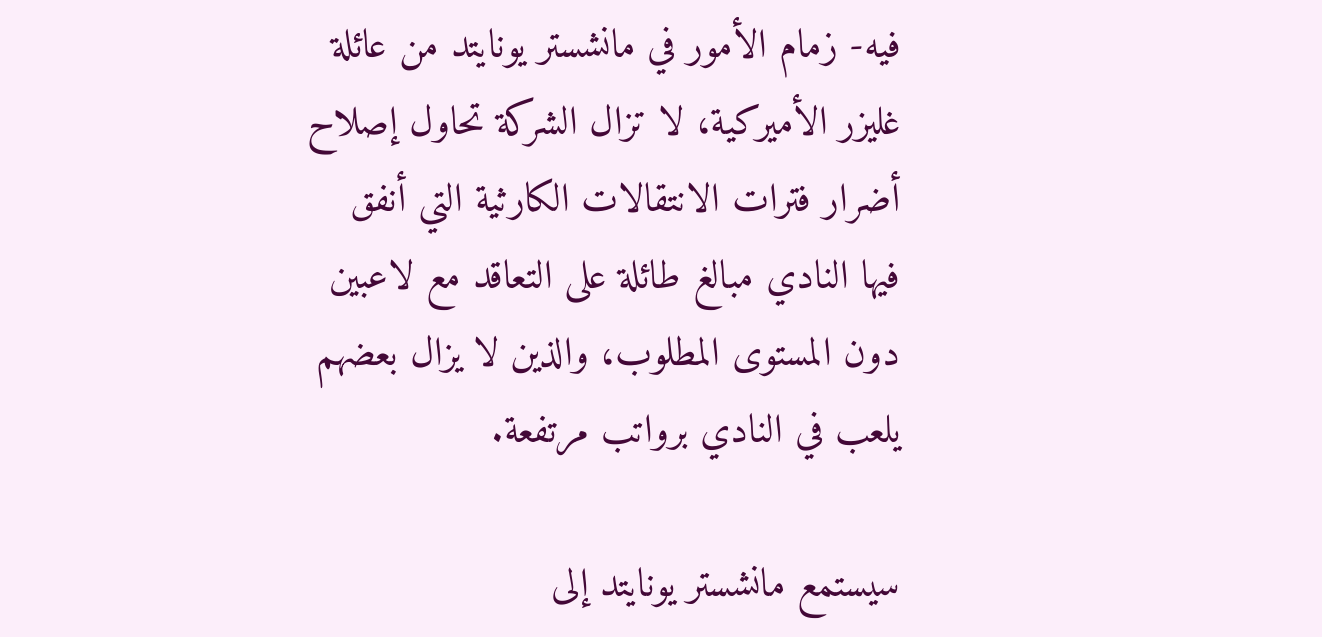فيه- زمام الأمور في مانشستر يونايتد من عائلة غليزر الأميركية، لا تزال الشركة تحاول إصلاح أضرار فترات الانتقالات الكارثية التي أنفق فيها النادي مبالغ طائلة على التعاقد مع لاعبين دون المستوى المطلوب، والذين لا يزال بعضهم يلعب في النادي برواتب مرتفعة.

سيستمع مانشستر يونايتد إلى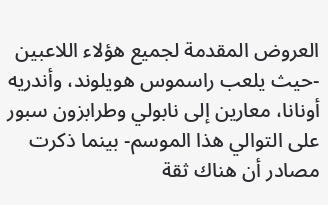العروض المقدمة لجميع هؤلاء اللاعبين -حيث يلعب راسموس هويلوند، وأندريه أونانا، معارين إلى نابولي وطرابزون سبور على التوالي هذا الموسم- بينما ذكرت مصادر أن هناك ثقة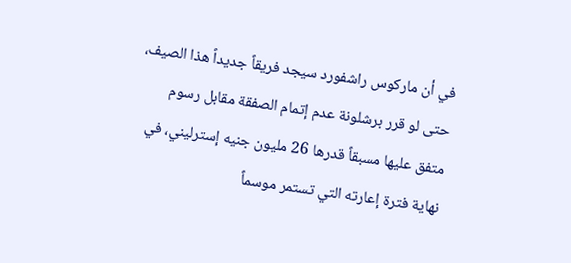في أن ماركوس راشفورد سيجد فريقاً جديداً هذا الصيف، حتى لو قرر برشلونة عدم إتمام الصفقة مقابل رسوم متفق عليها مسبقاً قدرها 26 مليون جنيه إسترليني، في نهاية فترة إعارته التي تستمر موسماً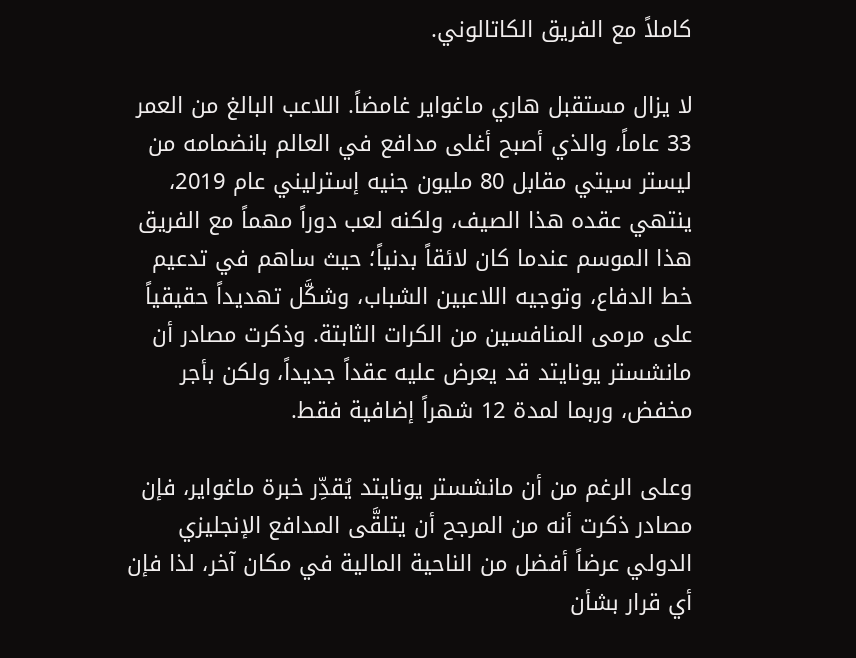كاملاً مع الفريق الكاتالوني.

لا يزال مستقبل هاري ماغواير غامضاً. اللاعب البالغ من العمر 33 عاماً، والذي أصبح أغلى مدافع في العالم بانضمامه من ليستر سيتي مقابل 80 مليون جنيه إسترليني عام 2019، ينتهي عقده هذا الصيف، ولكنه لعب دوراً مهماً مع الفريق هذا الموسم عندما كان لائقاً بدنياً؛ حيث ساهم في تدعيم خط الدفاع، وتوجيه اللاعبين الشباب، وشكَّل تهديداً حقيقياً على مرمى المنافسين من الكرات الثابتة. وذكرت مصادر أن مانشستر يونايتد قد يعرض عليه عقداً جديداً، ولكن بأجر مخفض، وربما لمدة 12 شهراً إضافية فقط.

وعلى الرغم من أن مانشستر يونايتد يُقدِّر خبرة ماغواير، فإن مصادر ذكرت أنه من المرجح أن يتلقَّى المدافع الإنجليزي الدولي عرضاً أفضل من الناحية المالية في مكان آخر، لذا فإن أي قرار بشأن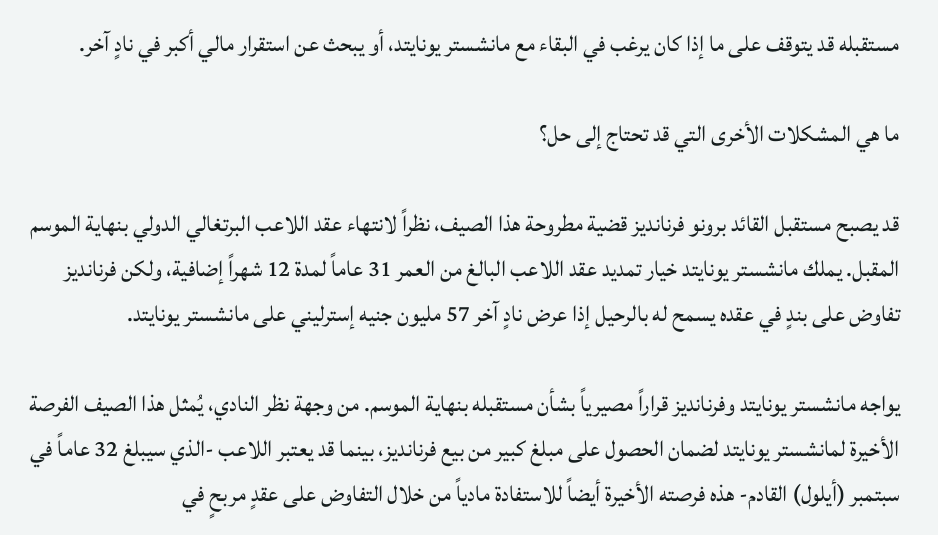مستقبله قد يتوقف على ما إذا كان يرغب في البقاء مع مانشستر يونايتد، أو يبحث عن استقرار مالي أكبر في نادٍ آخر.

ما هي المشكلات الأخرى التي قد تحتاج إلى حل؟

قد يصبح مستقبل القائد برونو فرنانديز قضية مطروحة هذا الصيف، نظراً لانتهاء عقد اللاعب البرتغالي الدولي بنهاية الموسم المقبل. يملك مانشستر يونايتد خيار تمديد عقد اللاعب البالغ من العمر 31 عاماً لمدة 12 شهراً إضافية، ولكن فرنانديز تفاوض على بندٍ في عقده يسمح له بالرحيل إذا عرض نادٍ آخر 57 مليون جنيه إسترليني على مانشستر يونايتد.

يواجه مانشستر يونايتد وفرنانديز قراراً مصيرياً بشأن مستقبله بنهاية الموسم. من وجهة نظر النادي، يُمثل هذا الصيف الفرصة الأخيرة لمانشستر يونايتد لضمان الحصول على مبلغ كبير من بيع فرنانديز، بينما قد يعتبر اللاعب -الذي سيبلغ 32 عاماً في سبتمبر (أيلول) القادم- هذه فرصته الأخيرة أيضاً للاستفادة مادياً من خلال التفاوض على عقدٍ مربحٍ في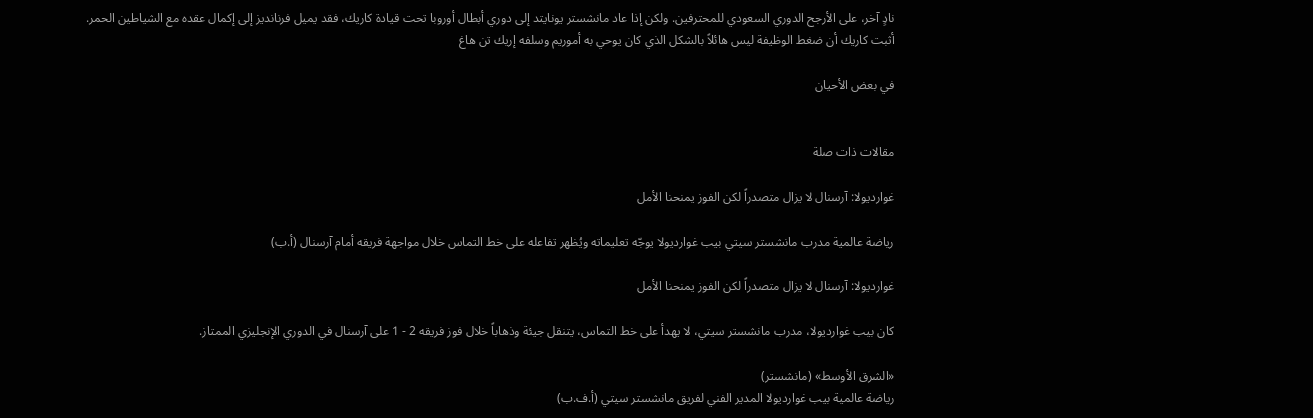نادٍ آخر، على الأرجح الدوري السعودي للمحترفين. ولكن إذا عاد مانشستر يونايتد إلى دوري أبطال أوروبا تحت قيادة كاريك، فقد يميل فرنانديز إلى إكمال عقده مع الشياطين الحمر. أثبت كاريك أن ضغط الوظيفة ليس هائلاً بالشكل الذي كان يوحي به أموريم وسلفه إريك تن هاغ

في بعض الأحيان


مقالات ذات صلة

غوارديولا: آرسنال لا يزال متصدراً لكن الفوز يمنحنا الأمل

رياضة عالمية مدرب مانشستر سيتي بيب غوارديولا يوجّه تعليماته ويُظهر تفاعله على خط التماس خلال مواجهة فريقه أمام آرسنال (أ.ب)

غوارديولا: آرسنال لا يزال متصدراً لكن الفوز يمنحنا الأمل

كان بيب غوارديولا، مدرب مانشستر سيتي، لا يهدأ على خط التماس، يتنقل جيئة وذهاباً خلال فوز فريقه 2 - 1 على آرسنال في الدوري الإنجليزي الممتاز.

«الشرق الأوسط» (مانشستر)
رياضة عالمية بيب غوارديولا المدير الفني لفريق مانشستر سيتي (أ.ف.ب)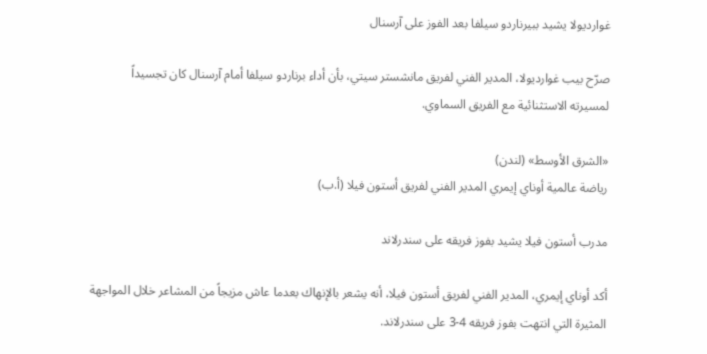غوارديولا يشيد ببيرناردو سيلفا بعد الفوز على آرسنال

صرّح بيب غوارديولا، المدير الفني لفريق مانشستر سيتي، بأن أداء برناردو سيلفا أمام آرسنال كان تجسيداً لمسيرته الاستثنائية مع الفريق السماوي.

«الشرق الأوسط» (لندن)
رياضة عالمية أوناي إيمري المدير الفني لفريق أستون فيلا (أ.ب)

مدرب أستون فيلا يشيد بفوز فريقه على سندرلاند

أكد أوناي إيمري، المدير الفني لفريق أستون فيلا، أنه يشعر بالإنهاك بعدما عاش مزيجاً من المشاعر خلال المواجهة المثيرة التي انتهت بفوز فريقه 4-3 على سندرلاند.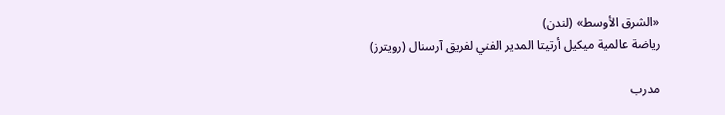«الشرق الأوسط» (لندن)
رياضة عالمية ميكيل أرتيتا المدير الفني لفريق آرسنال (رويترز)

مدرب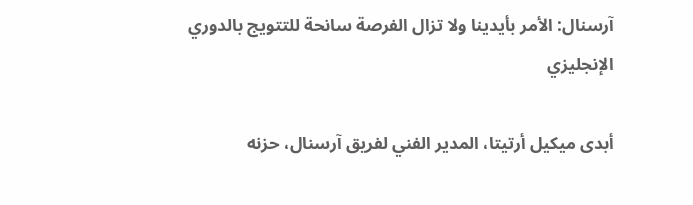آرسنال: الأمر بأيدينا ولا تزال الفرصة سانحة للتتويج بالدوري الإنجليزي

أبدى ميكيل أرتيتا، المدير الفني لفريق آرسنال، حزنه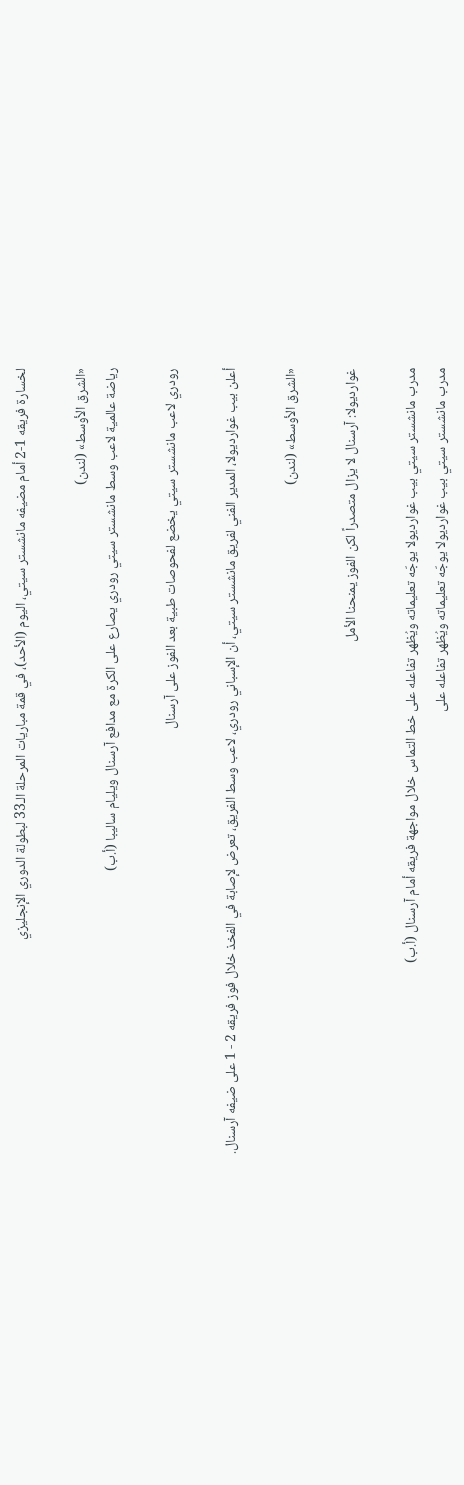لخسارة فريقه 1-2 أمام مضيفه مانشستر سيتي، اليوم (الأحد)، في قمة مباريات المرحلة الـ33 لبطولة الدوري الإنجليزي

«الشرق الأوسط» (لندن)
رياضة عالمية لاعب وسط مانشستر سيتي رودري يصارع على الكرة مع مدافع آرسنال ويليام ساليبا (أ.ب)

رودري لاعب مانشستر سيتي يخضع لفحوصات طبية بعد الفوز على آرسنال

أعلن بيب غوارديولا، المدير الفني لفريق مانشستر سيتي، أن الإسباني رودري، لاعب وسط الفريق، تعرض لإصابة في الفخذ خلال فوز فريقه 2 - 1 على ضيفه آرسنال.

«الشرق الأوسط» (لندن)

غوارديولا: آرسنال لا يزال متصدراً لكن الفوز يمنحنا الأمل

مدرب مانشستر سيتي بيب غوارديولا يوجّه تعليماته ويُظهر تفاعله على خط التماس خلال مواجهة فريقه أمام آرسنال (أ.ب)
مدرب مانشستر سيتي بيب غوارديولا يوجّه تعليماته ويُظهر تفاعله على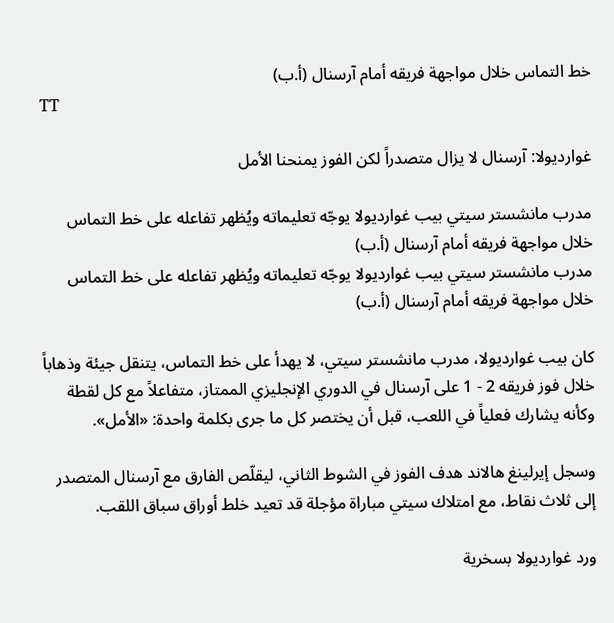خط التماس خلال مواجهة فريقه أمام آرسنال (أ.ب)
TT

غوارديولا: آرسنال لا يزال متصدراً لكن الفوز يمنحنا الأمل

مدرب مانشستر سيتي بيب غوارديولا يوجّه تعليماته ويُظهر تفاعله على خط التماس خلال مواجهة فريقه أمام آرسنال (أ.ب)
مدرب مانشستر سيتي بيب غوارديولا يوجّه تعليماته ويُظهر تفاعله على خط التماس خلال مواجهة فريقه أمام آرسنال (أ.ب)

كان بيب غوارديولا، مدرب مانشستر سيتي، لا يهدأ على خط التماس، يتنقل جيئة وذهاباً خلال فوز فريقه 2 - 1 على آرسنال في الدوري الإنجليزي الممتاز، متفاعلاً مع كل لقطة وكأنه يشارك فعلياً في اللعب، قبل أن يختصر كل ما جرى بكلمة واحدة: «الأمل».

وسجل إيرلينغ هالاند هدف الفوز في الشوط الثاني، ليقلّص الفارق مع آرسنال المتصدر إلى ثلاث نقاط، مع امتلاك سيتي مباراة مؤجلة قد تعيد خلط أوراق سباق اللقب.

ورد غوارديولا بسخرية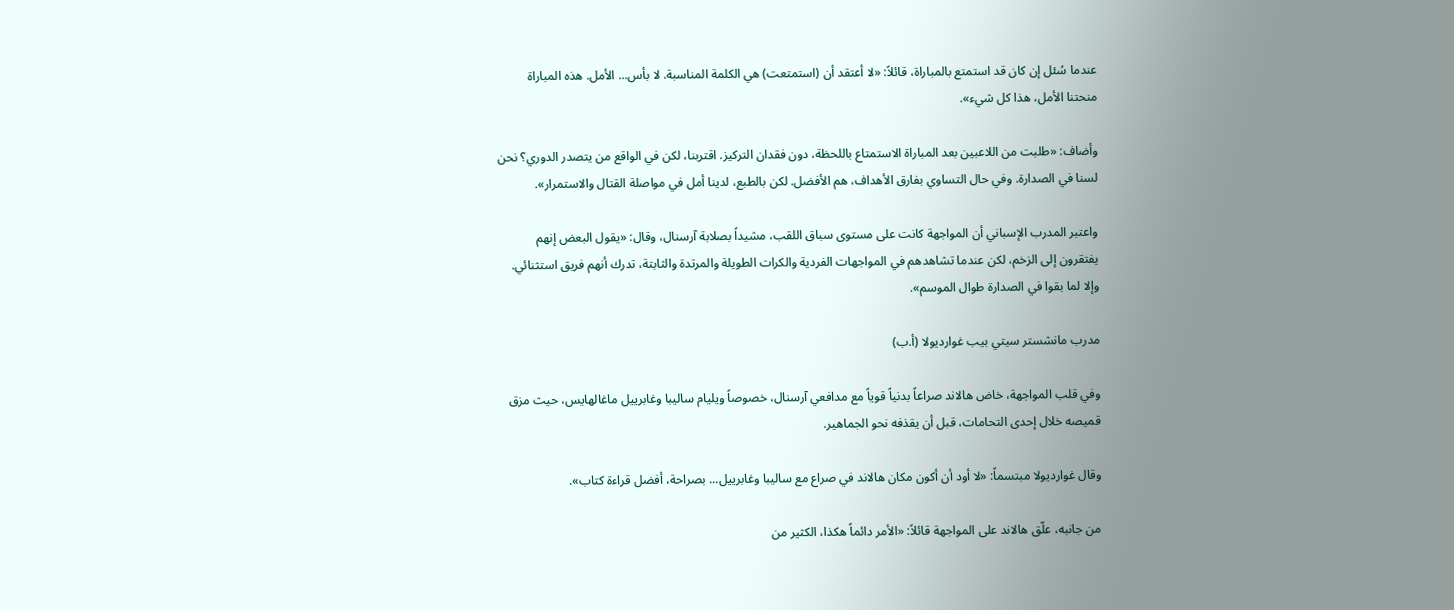عندما سُئل إن كان قد استمتع بالمباراة، قائلاً: «لا أعتقد أن (استمتعت) هي الكلمة المناسبة. لا بأس... الأمل. هذه المباراة منحتنا الأمل، هذا كل شيء».

وأضاف: «طلبت من اللاعبين بعد المباراة الاستمتاع باللحظة، دون فقدان التركيز. اقتربنا، لكن في الواقع من يتصدر الدوري؟ نحن لسنا في الصدارة. وفي حال التساوي بفارق الأهداف، هم الأفضل. لكن بالطبع، لدينا أمل في مواصلة القتال والاستمرار».

واعتبر المدرب الإسباني أن المواجهة كانت على مستوى سباق اللقب، مشيداً بصلابة آرسنال، وقال: «يقول البعض إنهم يفتقرون إلى الزخم، لكن عندما تشاهدهم في المواجهات الفردية والكرات الطويلة والمرتدة والثابتة، تدرك أنهم فريق استثنائي. وإلا لما بقوا في الصدارة طوال الموسم».

مدرب مانشستر سيتي بيب غوارديولا (أ.ب)

وفي قلب المواجهة، خاض هالاند صراعاً بدنياً قوياً مع مدافعي آرسنال، خصوصاً ويليام ساليبا وغابرييل ماغالهايس، حيث مزق قميصه خلال إحدى التحامات، قبل أن يقذفه نحو الجماهير.

وقال غوارديولا مبتسماً: «لا أود أن أكون مكان هالاند في صراع مع ساليبا وغابرييل... بصراحة، أفضل قراءة كتاب».

من جانبه، علّق هالاند على المواجهة قائلاً: «الأمر دائماً هكذا، الكثير من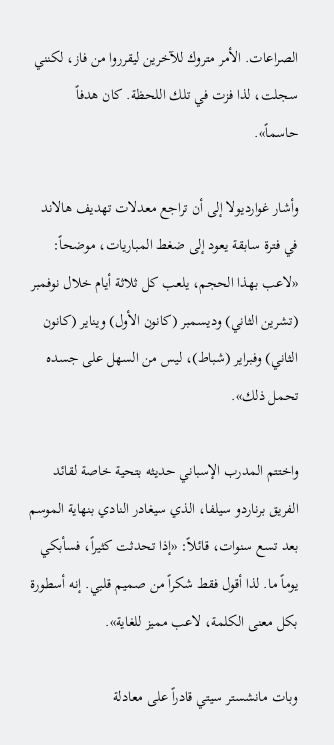الصراعات. الأمر متروك للآخرين ليقرروا من فاز، لكنني سجلت، لذا فزت في تلك اللحظة. كان هدفاً حاسماً».

وأشار غوارديولا إلى أن تراجع معدلات تهديف هالاند في فترة سابقة يعود إلى ضغط المباريات، موضحاً: «لاعب بهذا الحجم، يلعب كل ثلاثة أيام خلال نوفمبر (تشرين الثاني) وديسمبر (كانون الأول) ويناير (كانون الثاني) وفبراير (شباط)، ليس من السهل على جسده تحمل ذلك».

واختتم المدرب الإسباني حديثه بتحية خاصة لقائد الفريق برناردو سيلفا، الذي سيغادر النادي بنهاية الموسم بعد تسع سنوات، قائلاً: «إذا تحدثت كثيراً، فسأبكي يوماً ما. لذا أقول فقط شكراً من صميم قلبي. إنه أسطورة بكل معنى الكلمة، لاعب مميز للغاية».

وبات مانشستر سيتي قادراً على معادلة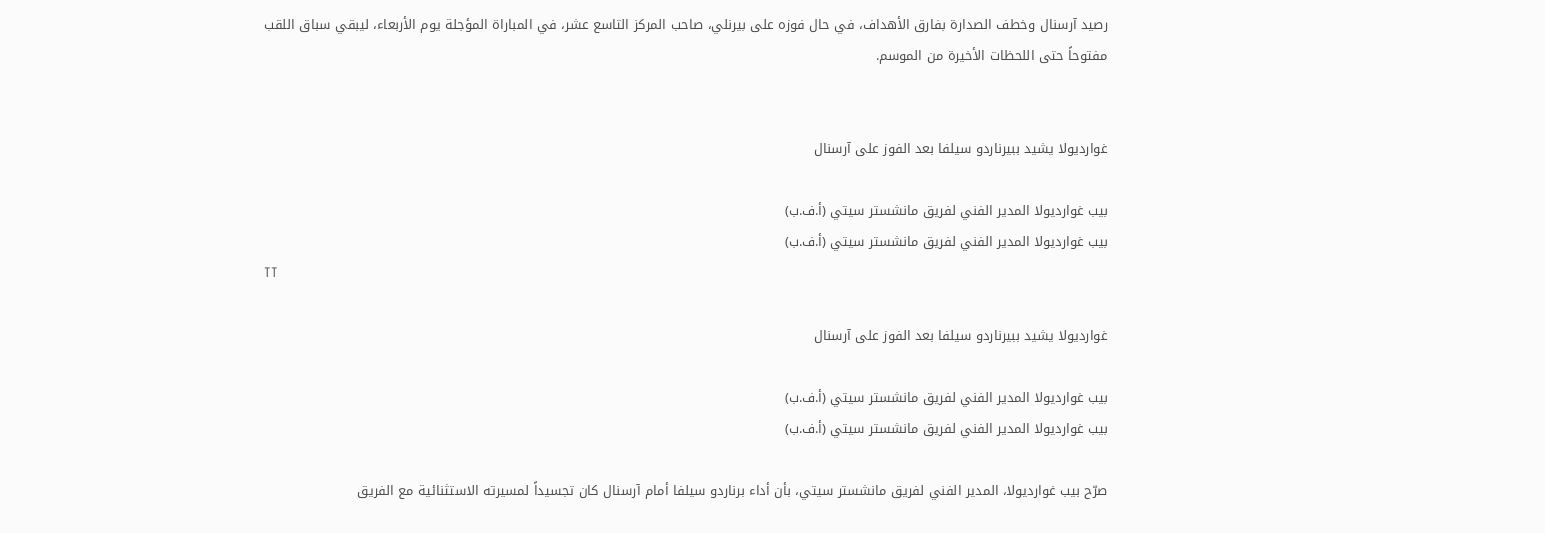رصيد آرسنال وخطف الصدارة بفارق الأهداف، في حال فوزه على بيرنلي، صاحب المركز التاسع عشر، في المباراة المؤجلة يوم الأربعاء، ليبقي سباق اللقب مفتوحاً حتى اللحظات الأخيرة من الموسم.


غوارديولا يشيد ببيرناردو سيلفا بعد الفوز على آرسنال

بيب غوارديولا المدير الفني لفريق مانشستر سيتي (أ.ف.ب)
بيب غوارديولا المدير الفني لفريق مانشستر سيتي (أ.ف.ب)
TT

غوارديولا يشيد ببيرناردو سيلفا بعد الفوز على آرسنال

بيب غوارديولا المدير الفني لفريق مانشستر سيتي (أ.ف.ب)
بيب غوارديولا المدير الفني لفريق مانشستر سيتي (أ.ف.ب)

صرّح بيب غوارديولا، المدير الفني لفريق مانشستر سيتي، بأن أداء برناردو سيلفا أمام آرسنال كان تجسيداً لمسيرته الاستثنائية مع الفريق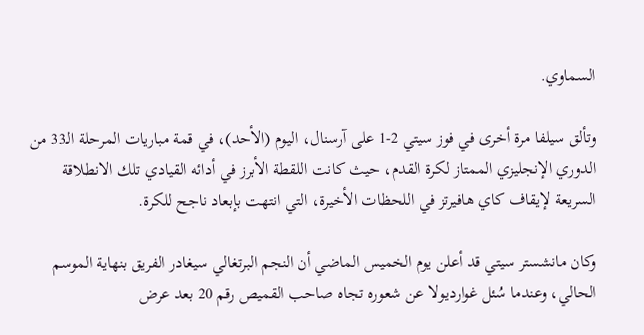السماوي.

وتألق سيلفا مرة أخرى في فوز سيتي 2-1 على آرسنال، اليوم (الأحد)، في قمة مباريات المرحلة الـ33 من الدوري الإنجليزي الممتاز لكرة القدم، حيث كانت اللقطة الأبرز في أدائه القيادي تلك الانطلاقة السريعة لإيقاف كاي هافيرتز في اللحظات الأخيرة، التي انتهت بإبعاد ناجح للكرة.

وكان مانشستر سيتي قد أعلن يوم الخميس الماضي أن النجم البرتغالي سيغادر الفريق بنهاية الموسم الحالي، وعندما سُئل غوارديولا عن شعوره تجاه صاحب القميص رقم 20 بعد عرض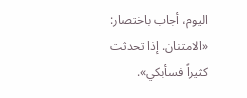اليوم، أجاب باختصار: «الامتنان. إذا تحدثت كثيراً فسأبكي».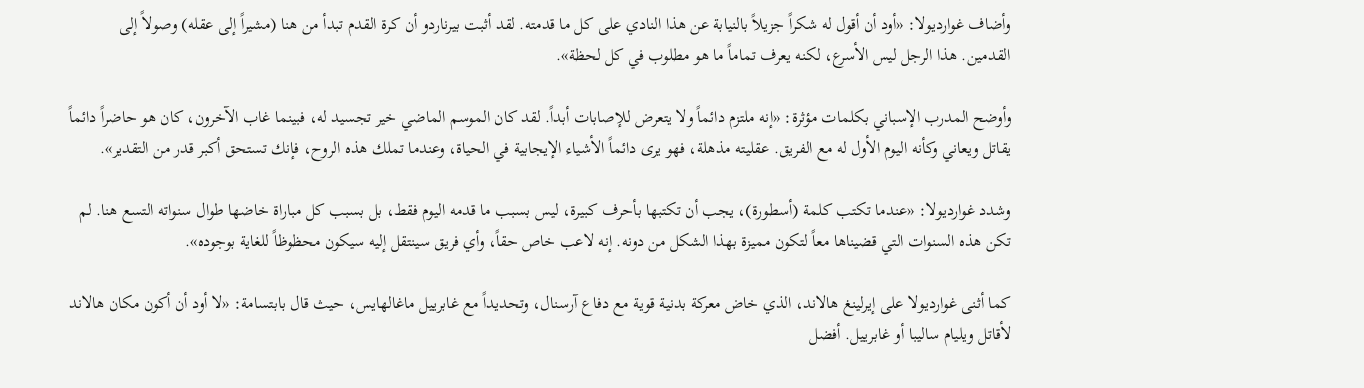وأضاف غوارديولا: «أود أن أقول له شكراً جزيلاً بالنيابة عن هذا النادي على كل ما قدمته. لقد أثبت بيرناردو أن كرة القدم تبدأ من هنا (مشيراً إلى عقله) وصولاً إلى القدمين. هذا الرجل ليس الأسرع، لكنه يعرف تماماً ما هو مطلوب في كل لحظة».

وأوضح المدرب الإسباني بكلمات مؤثرة: «إنه ملتزم دائماً ولا يتعرض للإصابات أبداً. لقد كان الموسم الماضي خير تجسيد له، فبينما غاب الآخرون، كان هو حاضراً دائماً يقاتل ويعاني وكأنه اليوم الأول له مع الفريق. عقليته مذهلة، فهو يرى دائماً الأشياء الإيجابية في الحياة، وعندما تملك هذه الروح، فإنك تستحق أكبر قدر من التقدير».

وشدد غوارديولا: «عندما تكتب كلمة (أسطورة)، يجب أن تكتبها بأحرف كبيرة، ليس بسبب ما قدمه اليوم فقط، بل بسبب كل مباراة خاضها طوال سنواته التسع هنا. لم تكن هذه السنوات التي قضيناها معاً لتكون مميزة بهذا الشكل من دونه. إنه لاعب خاص حقاً، وأي فريق سينتقل إليه سيكون محظوظاً للغاية بوجوده».

كما أثنى غوارديولا على إيرلينغ هالاند، الذي خاض معركة بدنية قوية مع دفاع آرسنال، وتحديداً مع غابرييل ماغالهايس، حيث قال بابتسامة: «لا أود أن أكون مكان هالاند لأقاتل ويليام ساليبا أو غابرييل. أفضل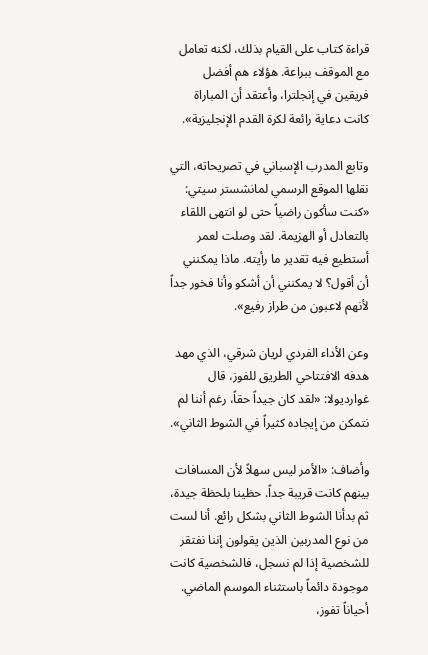قراءة كتاب على القيام بذلك، لكنه تعامل مع الموقف ببراعة. هؤلاء هم أفضل فريقين في إنجلترا، وأعتقد أن المباراة كانت دعاية رائعة لكرة القدم الإنجليزية».

وتابع المدرب الإسباني في تصريحاته، التي نقلها الموقع الرسمي لمانشستر سيتي: «كنت سأكون راضياً حتى لو انتهى اللقاء بالتعادل أو الهزيمة. لقد وصلت لعمر أستطيع فيه تقدير ما رأيته. ماذا يمكنني أن أقول؟ لا يمكنني أن أشكو وأنا فخور جداً لأنهم لاعبون من طراز رفيع».

وعن الأداء الفردي لريان شرقي، الذي مهد هدفه الافتتاحي الطريق للفوز، قال غوارديولا: «لقد كان جيداً حقاً، رغم أننا لم نتمكن من إيجاده كثيراً في الشوط الثاني».

وأضاف: «الأمر ليس سهلاً لأن المسافات بينهم كانت قريبة جداً. حظينا بلحظة جيدة، ثم بدأنا الشوط الثاني بشكل رائع. أنا لست من نوع المدربين الذين يقولون إننا نفتقر للشخصية إذا لم نسجل، فالشخصية كانت موجودة دائماً باستثناء الموسم الماضي. أحياناً تفوز،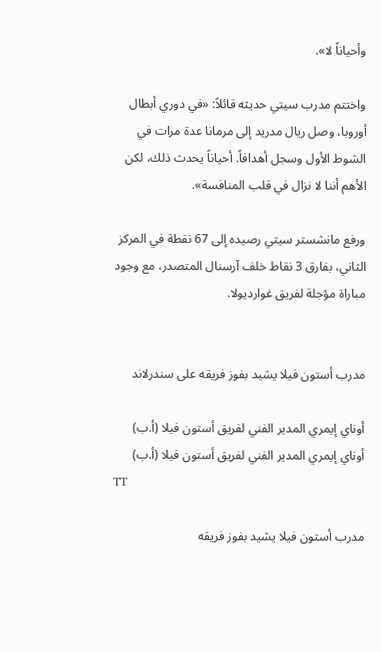وأحياناً لا».

واختتم مدرب سيتي حديثه قائلاً: «في دوري أبطال أوروبا، وصل ريال مدريد إلى مرمانا عدة مرات في الشوط الأول وسجل أهدافاً. أحياناً يحدث ذلك، لكن الأهم أننا لا نزال في قلب المنافسة».

ورفع مانشستر سيتي رصيده إلى 67 نقطة في المركز الثاني، بفارق 3 نقاط خلف آرسنال المتصدر، مع وجود مباراة مؤجلة لفريق غوارديولا.


مدرب أستون فيلا يشيد بفوز فريقه على سندرلاند

أوناي إيمري المدير الفني لفريق أستون فيلا (أ.ب)
أوناي إيمري المدير الفني لفريق أستون فيلا (أ.ب)
TT

مدرب أستون فيلا يشيد بفوز فريقه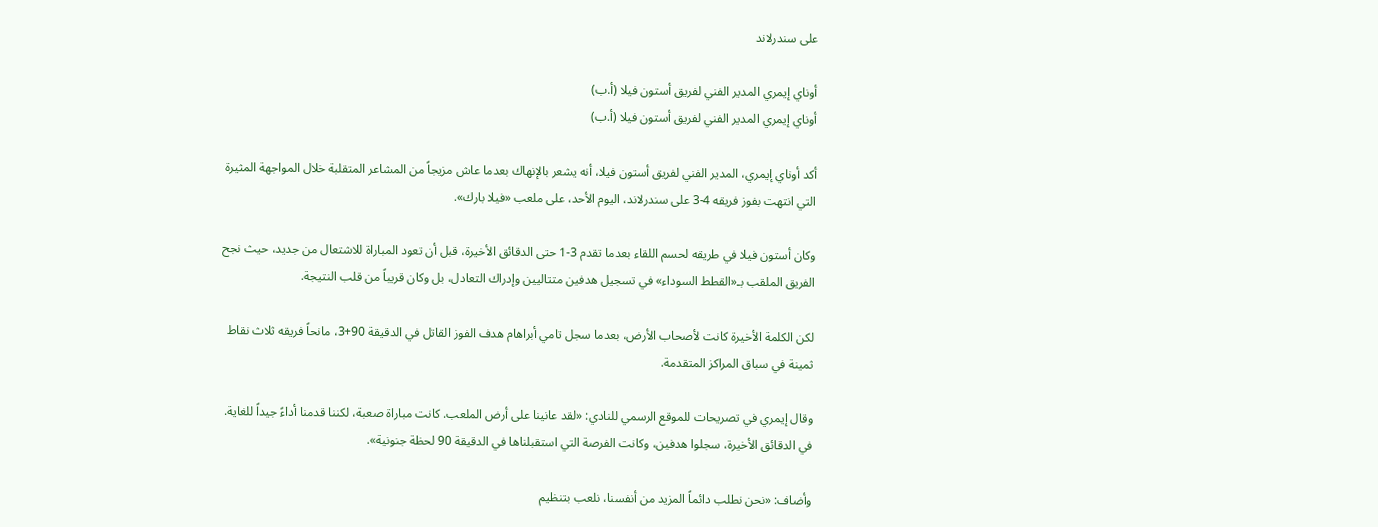على سندرلاند

أوناي إيمري المدير الفني لفريق أستون فيلا (أ.ب)
أوناي إيمري المدير الفني لفريق أستون فيلا (أ.ب)

أكد أوناي إيمري، المدير الفني لفريق أستون فيلا، أنه يشعر بالإنهاك بعدما عاش مزيجاً من المشاعر المتقلبة خلال المواجهة المثيرة التي انتهت بفوز فريقه 4-3 على سندرلاند، اليوم الأحد، على ملعب «فيلا بارك».

وكان أستون فيلا في طريقه لحسم اللقاء بعدما تقدم 3-1 حتى الدقائق الأخيرة، قبل أن تعود المباراة للاشتعال من جديد، حيث نجح الفريق الملقب بـ«القطط السوداء» في تسجيل هدفين متتاليين وإدراك التعادل، بل وكان قريباً من قلب النتيجة.

لكن الكلمة الأخيرة كانت لأصحاب الأرض، بعدما سجل تامي أبراهام هدف الفوز القاتل في الدقيقة 90+3، مانحاً فريقه ثلاث نقاط ثمينة في سباق المراكز المتقدمة.

وقال إيمري في تصريحات للموقع الرسمي للنادي: «لقد عانينا على أرض الملعب. كانت مباراة صعبة، لكننا قدمنا أداءً جيداً للغاية. في الدقائق الأخيرة، سجلوا هدفين، وكانت الفرصة التي استقبلناها في الدقيقة 90 لحظة جنونية».

وأضاف: «نحن نطلب دائماً المزيد من أنفسنا، نلعب بتنظيم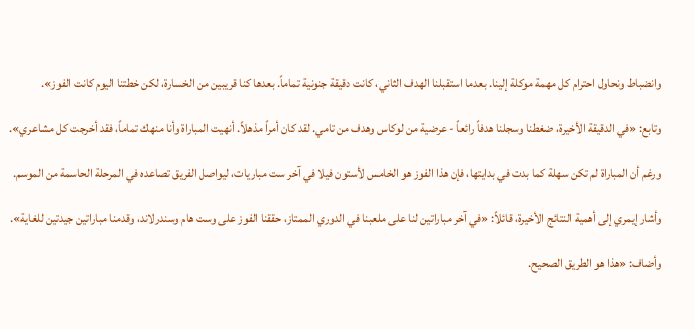وانضباط ونحاول احترام كل مهمة موكلة إلينا. بعدما استقبلنا الهدف الثاني، كانت دقيقة جنونية تماماً. بعدها كنا قريبين من الخسارة، لكن خطتنا اليوم كانت الفوز».

وتابع: «في الدقيقة الأخيرة، ضغطنا وسجلنا هدفاً رائعاً - عرضية من لوكاس وهدف من تامي. لقد كان أمراً مذهلاً. أنهيت المباراة وأنا منهك تماماً، فقد أخرجت كل مشاعري».

ورغم أن المباراة لم تكن سهلة كما بدت في بدايتها، فإن هذا الفوز هو الخامس لأستون فيلا في آخر ست مباريات، ليواصل الفريق تصاعده في المرحلة الحاسمة من الموسم.

وأشار إيمري إلى أهمية النتائج الأخيرة، قائلاً: «في آخر مباراتين لنا على ملعبنا في الدوري الممتاز، حققنا الفوز على وست هام وسندرلاند، وقدمنا مباراتين جيدتين للغاية».

وأضاف: «هذا هو الطريق الصحيح.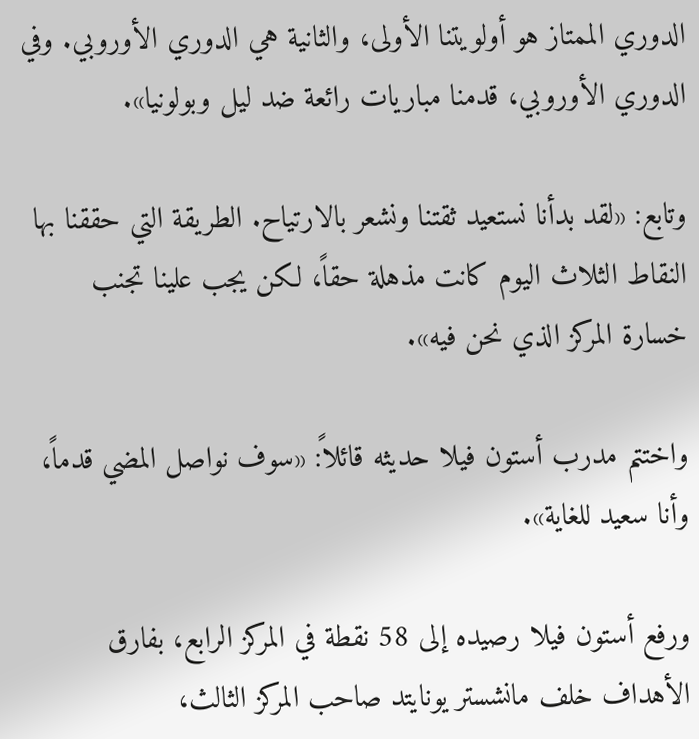الدوري الممتاز هو أولويتنا الأولى، والثانية هي الدوري الأوروبي. وفي الدوري الأوروبي، قدمنا مباريات رائعة ضد ليل وبولونيا».

وتابع: «لقد بدأنا نستعيد ثقتنا ونشعر بالارتياح. الطريقة التي حققنا بها النقاط الثلاث اليوم كانت مذهلة حقاً، لكن يجب علينا تجنب خسارة المركز الذي نحن فيه».

واختتم مدرب أستون فيلا حديثه قائلاً: «سوف نواصل المضي قدماً، وأنا سعيد للغاية».

ورفع أستون فيلا رصيده إلى 58 نقطة في المركز الرابع، بفارق الأهداف خلف مانشستر يونايتد صاحب المركز الثالث،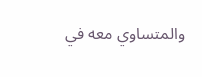والمتساوي معه في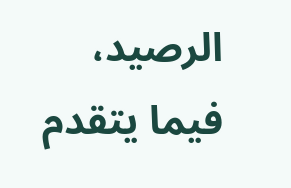الرصيد، فيما يتقدم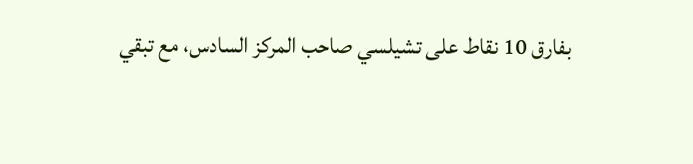بفارق 10 نقاط على تشيلسي صاحب المركز السادس، مع تبقي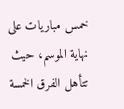خمس مباريات على نهاية الموسم، حيث تتأهل الفرق الخمسة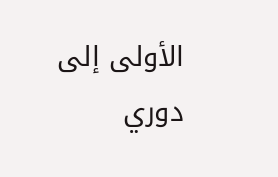الأولى إلى دوري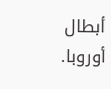أبطال أوروبا.